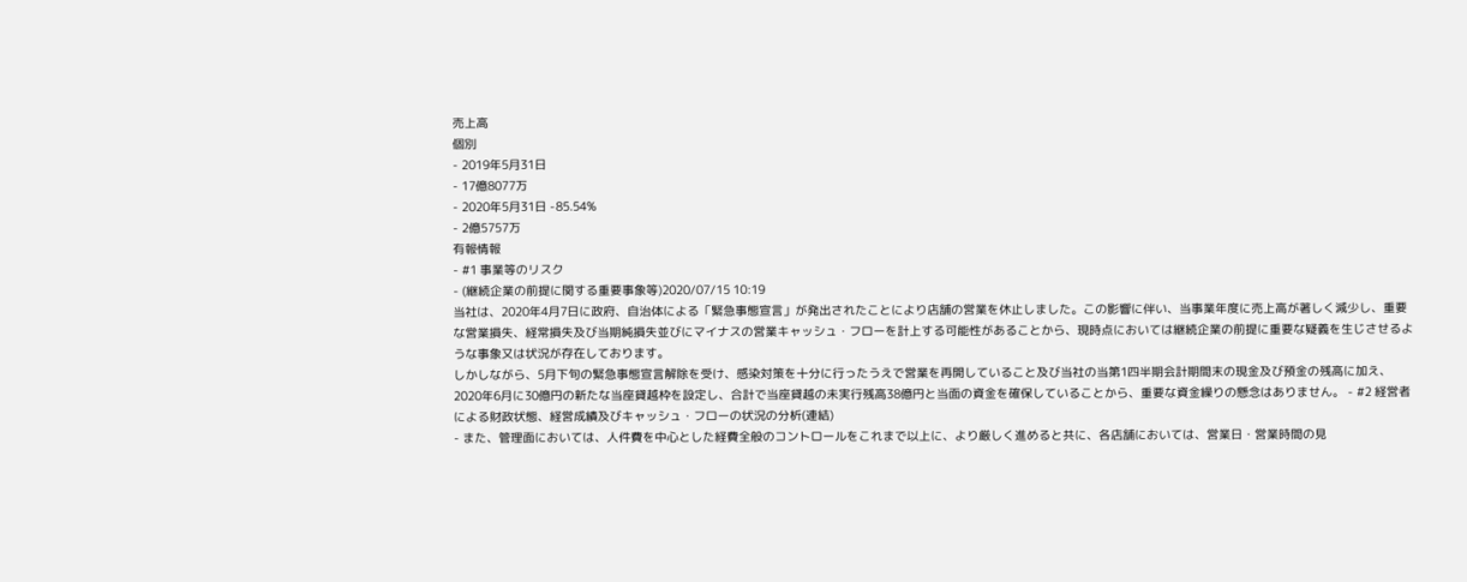売上高
個別
- 2019年5月31日
- 17億8077万
- 2020年5月31日 -85.54%
- 2億5757万
有報情報
- #1 事業等のリスク
- (継続企業の前提に関する重要事象等)2020/07/15 10:19
当社は、2020年4月7日に政府、自治体による「緊急事態宣言」が発出されたことにより店舗の営業を休止しました。この影響に伴い、当事業年度に売上高が著しく減少し、重要な営業損失、経常損失及び当期純損失並びにマイナスの営業キャッシュ・フローを計上する可能性があることから、現時点においては継続企業の前提に重要な疑義を生じさせるような事象又は状況が存在しております。
しかしながら、5月下旬の緊急事態宣言解除を受け、感染対策を十分に行ったうえで営業を再開していること及び当社の当第1四半期会計期間末の現金及び預金の残高に加え、2020年6月に30億円の新たな当座貸越枠を設定し、合計で当座貸越の未実行残高38億円と当面の資金を確保していることから、重要な資金繰りの懸念はありません。 - #2 経営者による財政状態、経営成績及びキャッシュ・フローの状況の分析(連結)
- また、管理面においては、人件費を中心とした経費全般のコントロールをこれまで以上に、より厳しく進めると共に、各店舗においては、営業日・営業時間の見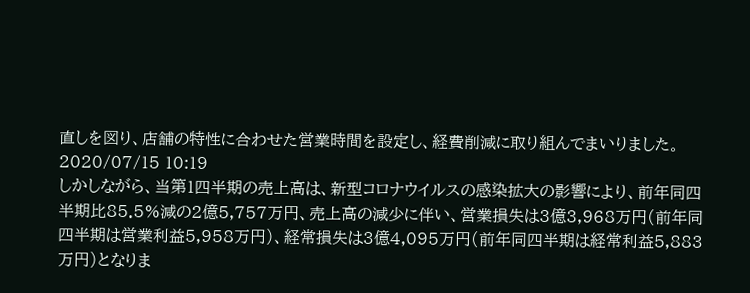直しを図り、店舗の特性に合わせた営業時間を設定し、経費削減に取り組んでまいりました。2020/07/15 10:19
しかしながら、当第1四半期の売上高は、新型コロナウイルスの感染拡大の影響により、前年同四半期比85.5%減の2億5,757万円、売上高の減少に伴い、営業損失は3億3,968万円(前年同四半期は営業利益5,958万円)、経常損失は3億4,095万円(前年同四半期は経常利益5,883万円)となりま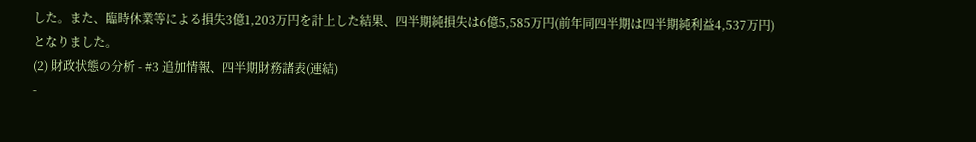した。また、臨時休業等による損失3億1,203万円を計上した結果、四半期純損失は6億5,585万円(前年同四半期は四半期純利益4,537万円)となりました。
(2) 財政状態の分析 - #3 追加情報、四半期財務諸表(連結)
-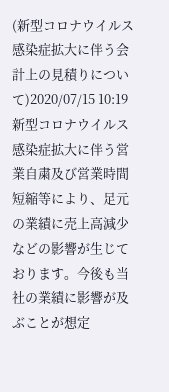(新型コロナウイルス感染症拡大に伴う会計上の見積りについて)2020/07/15 10:19
新型コロナウイルス感染症拡大に伴う営業自粛及び営業時間短縮等により、足元の業績に売上高減少などの影響が生じております。今後も当社の業績に影響が及ぶことが想定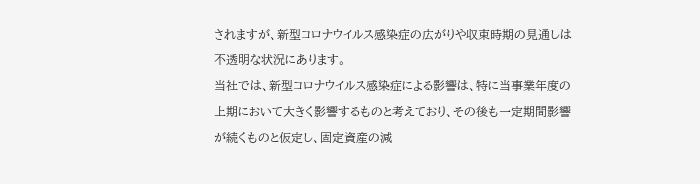されますが、新型コロナウイルス感染症の広がりや収束時期の見通しは不透明な状況にあります。
当社では、新型コロナウイルス感染症による影響は、特に当事業年度の上期において大きく影響するものと考えており、その後も一定期間影響が続くものと仮定し、固定資産の減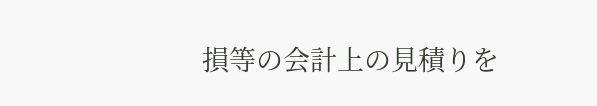損等の会計上の見積りを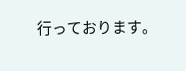行っております。